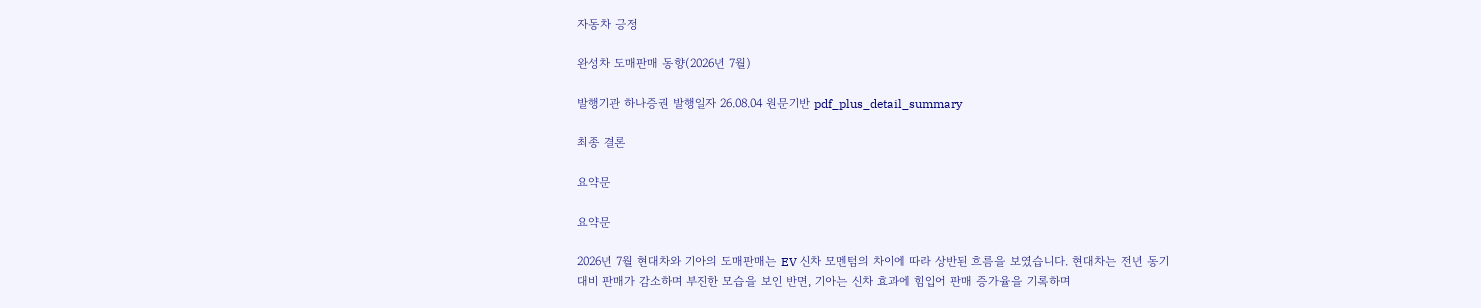자동차 긍정

완성차 도매판매 동향(2026년 7월)

발행기관 하나증권 발행일자 26.08.04 원문기반 pdf_plus_detail_summary

최종 결론

요약문

요약문

2026년 7월 현대차와 기아의 도매판매는 EV 신차 모멘텀의 차이에 따라 상반된 흐름을 보였습니다. 현대차는 전년 동기 대비 판매가 감소하며 부진한 모습을 보인 반면, 기아는 신차 효과에 힘입어 판매 증가율을 기록하며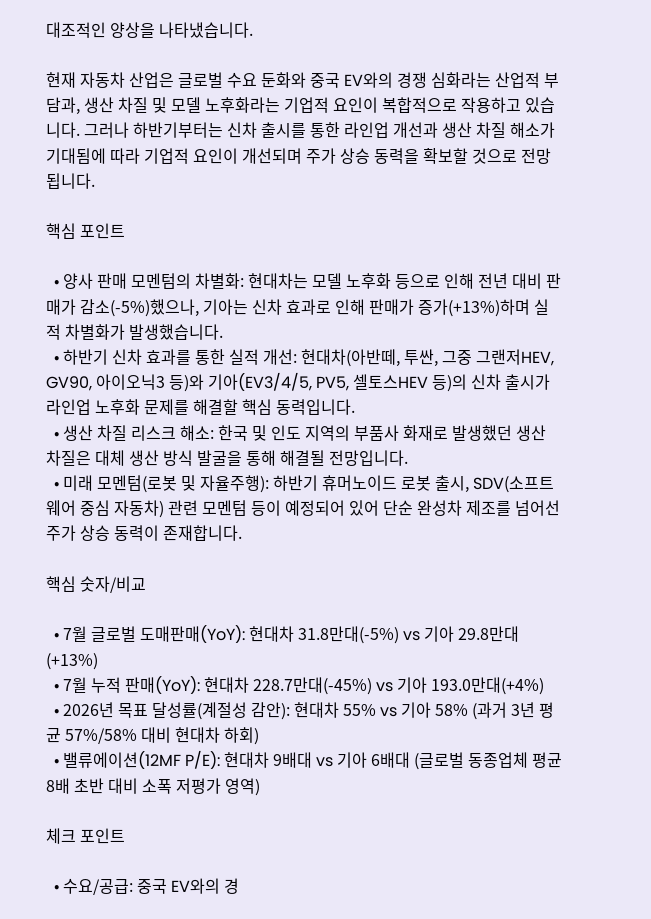대조적인 양상을 나타냈습니다.

현재 자동차 산업은 글로벌 수요 둔화와 중국 EV와의 경쟁 심화라는 산업적 부담과, 생산 차질 및 모델 노후화라는 기업적 요인이 복합적으로 작용하고 있습니다. 그러나 하반기부터는 신차 출시를 통한 라인업 개선과 생산 차질 해소가 기대됨에 따라 기업적 요인이 개선되며 주가 상승 동력을 확보할 것으로 전망됩니다.

핵심 포인트

  • 양사 판매 모멘텀의 차별화: 현대차는 모델 노후화 등으로 인해 전년 대비 판매가 감소(-5%)했으나, 기아는 신차 효과로 인해 판매가 증가(+13%)하며 실적 차별화가 발생했습니다.
  • 하반기 신차 효과를 통한 실적 개선: 현대차(아반떼, 투싼, 그중 그랜저HEV, GV90, 아이오닉3 등)와 기아(EV3/4/5, PV5, 셀토스HEV 등)의 신차 출시가 라인업 노후화 문제를 해결할 핵심 동력입니다.
  • 생산 차질 리스크 해소: 한국 및 인도 지역의 부품사 화재로 발생했던 생산 차질은 대체 생산 방식 발굴을 통해 해결될 전망입니다.
  • 미래 모멘텀(로봇 및 자율주행): 하반기 휴머노이드 로봇 출시, SDV(소프트웨어 중심 자동차) 관련 모멘텀 등이 예정되어 있어 단순 완성차 제조를 넘어선 주가 상승 동력이 존재합니다.

핵심 숫자/비교

  • 7월 글로벌 도매판매(YoY): 현대차 31.8만대(-5%) vs 기아 29.8만대(+13%)
  • 7월 누적 판매(YoY): 현대차 228.7만대(-45%) vs 기아 193.0만대(+4%)
  • 2026년 목표 달성률(계절성 감안): 현대차 55% vs 기아 58% (과거 3년 평균 57%/58% 대비 현대차 하회)
  • 밸류에이션(12MF P/E): 현대차 9배대 vs 기아 6배대 (글로벌 동종업체 평균 8배 초반 대비 소폭 저평가 영역)

체크 포인트

  • 수요/공급: 중국 EV와의 경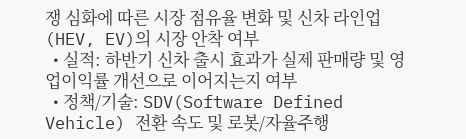쟁 심화에 따른 시장 점유율 변화 및 신차 라인업(HEV, EV)의 시장 안착 여부
  • 실적: 하반기 신차 출시 효과가 실제 판매량 및 영업이익률 개선으로 이어지는지 여부
  • 정책/기술: SDV(Software Defined Vehicle) 전환 속도 및 로봇/자율주행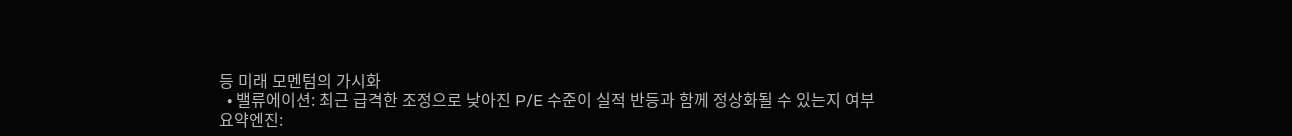등 미래 모멘텀의 가시화
  • 밸류에이션: 최근 급격한 조정으로 낮아진 P/E 수준이 실적 반등과 함께 정상화될 수 있는지 여부
요약엔진: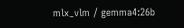mlx_vlm / gemma4:26b